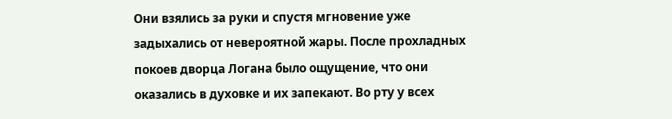Они взялись за руки и спустя мгновение уже задыхались от невероятной жары. После прохладных покоев дворца Логана было ощущение, что они оказались в духовке и их запекают. Во рту у всех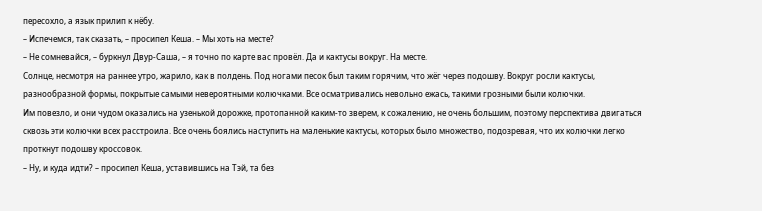пересохло, а язык прилип к нёбу.
– Испечемся, так сказать, – просипел Кеша. – Мы хоть на месте?
– Не сомневайся, – буркнул Двур-Саша, – я точно по карте вас провёл. Да и кактусы вокруг. На месте.
Солнце, несмотря на раннее утро, жарило, как в полдень. Под ногами песок был таким горячим, что жёг через подошву. Вокруг росли кактусы, разнообразной формы, покрытые самыми невероятными колючками. Все осматривались невольно ежась, такими грозными были колючки.
Им повезло, и они чудом оказались на узенькой дорожке, протопанной каким-то зверем, к сожалению, не очень большим, поэтому перспектива двигаться сквозь эти колючки всех расстроила. Все очень боялись наступить на маленькие кактусы, которых было множество, подозревая, что их колючки легко проткнут подошву кроссовок.
– Ну, и куда идти? – просипел Кеша, уставившись на Тэй, та без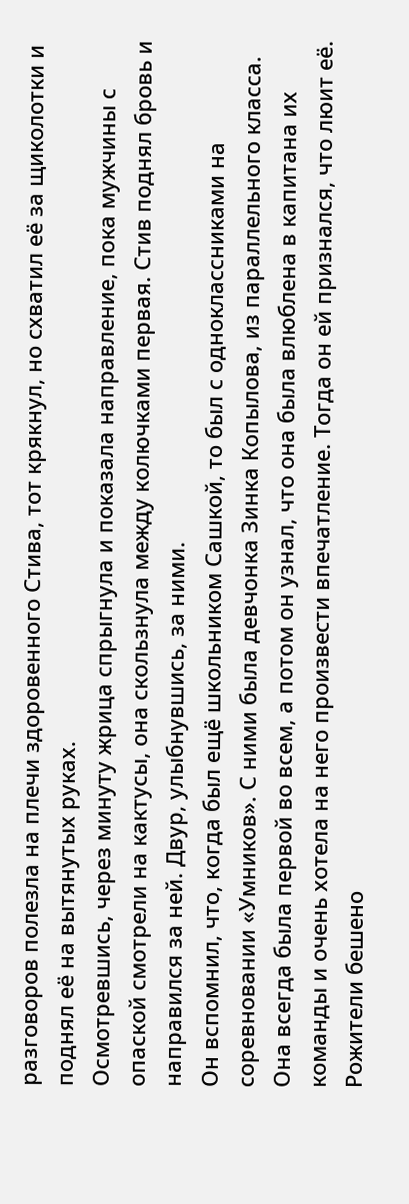разговоров полезла на плечи здоровенного Стива, тот крякнул, но схватил её за щиколотки и поднял её на вытянутых руках.
Осмотревшись, через минуту жрица спрыгнула и показала направление, пока мужчины с опаской смотрели на кактусы, она скользнула между колючками первая. Стив поднял бровь и направился за ней. Двур, улыбнувшись, за ними.
Он вспомнил, что, когда был ещё школьником Сашкой, то был с одноклассниками на соревновании «Умников». С ними была девчонка Зинка Копылова, из параллельного класса. Она всегда была первой во всем, а потом он узнал, что она была влюблена в капитана их команды и очень хотела на него произвести впечатление. Тогда он ей признался, что люит её. Рожители бешено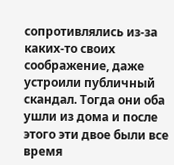сопротивлялись из-за каких-то своих соображение, даже устроили публичный скандал. Тогда они оба ушли из дома и после этого эти двое были все время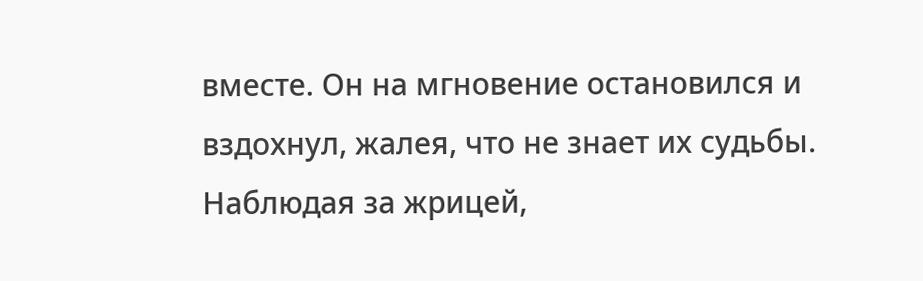вместе. Он на мгновение остановился и вздохнул, жалея, что не знает их судьбы.
Наблюдая за жрицей,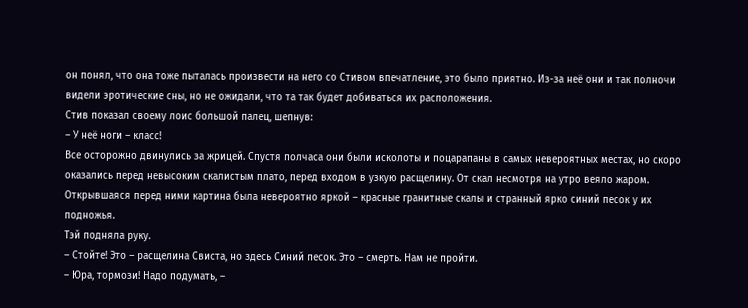он понял, что она тоже пыталась произвести на него со Стивом впечатление, это было приятно. Из-за неё они и так полночи видели эротические сны, но не ожидали, что та так будет добиваться их расположения.
Стив показал своему лоис большой палец, шепнув:
– У неё ноги – класс!
Все осторожно двинулись за жрицей. Спустя полчаса они были исколоты и поцарапаны в самых невероятных местах, но скоро оказались перед невысоким скалистым плато, перед входом в узкую расщелину. От скал несмотря на утро веяло жаром. Открывшаяся перед ними картина была невероятно яркой – красные гранитные скалы и странный ярко синий песок у их подножья.
Тэй подняла руку.
– Стойте! Это – расщелина Свиста, но здесь Синий песок. Это – смерть. Нам не пройти.
– Юра, тормози! Надо подумать, –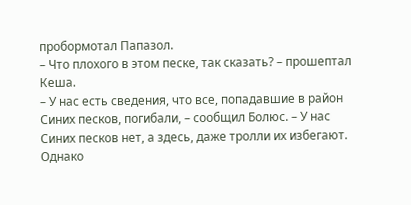пробормотал Папазол.
– Что плохого в этом песке, так сказать? – прошептал Кеша.
– У нас есть сведения, что все, попадавшие в район Синих песков, погибали, – сообщил Болюс. – У нас Синих песков нет, а здесь, даже тролли их избегают. Однако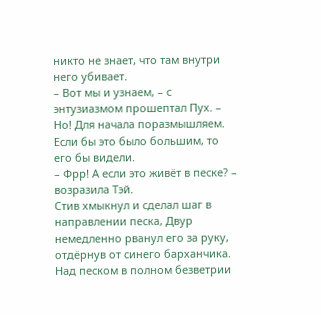никто не знает, что там внутри него убивает.
– Вот мы и узнаем, – с энтузиазмом прошептал Пух. – Но! Для начала поразмышляем. Если бы это было большим, то его бы видели.
– Фрр! А если это живёт в песке? – возразила Тэй.
Стив хмыкнул и сделал шаг в направлении песка, Двур немедленно рванул его за руку, отдёрнув от синего барханчика. Над песком в полном безветрии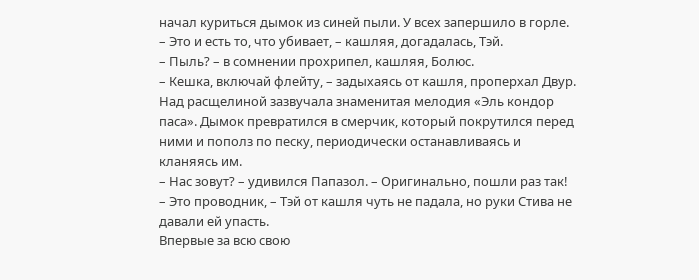начал куриться дымок из синей пыли. У всех запершило в горле.
– Это и есть то, что убивает, – кашляя, догадалась, Тэй.
– Пыль? – в сомнении прохрипел, кашляя, Болюс.
– Кешка, включай флейту, – задыхаясь от кашля, проперхал Двур.
Над расщелиной зазвучала знаменитая мелодия «Эль кондор паса». Дымок превратился в смерчик, который покрутился перед ними и пополз по песку, периодически останавливаясь и кланяясь им.
– Нас зовут? – удивился Папазол. – Оригинально, пошли раз так!
– Это проводник, – Тэй от кашля чуть не падала, но руки Стива не давали ей упасть.
Впервые за всю свою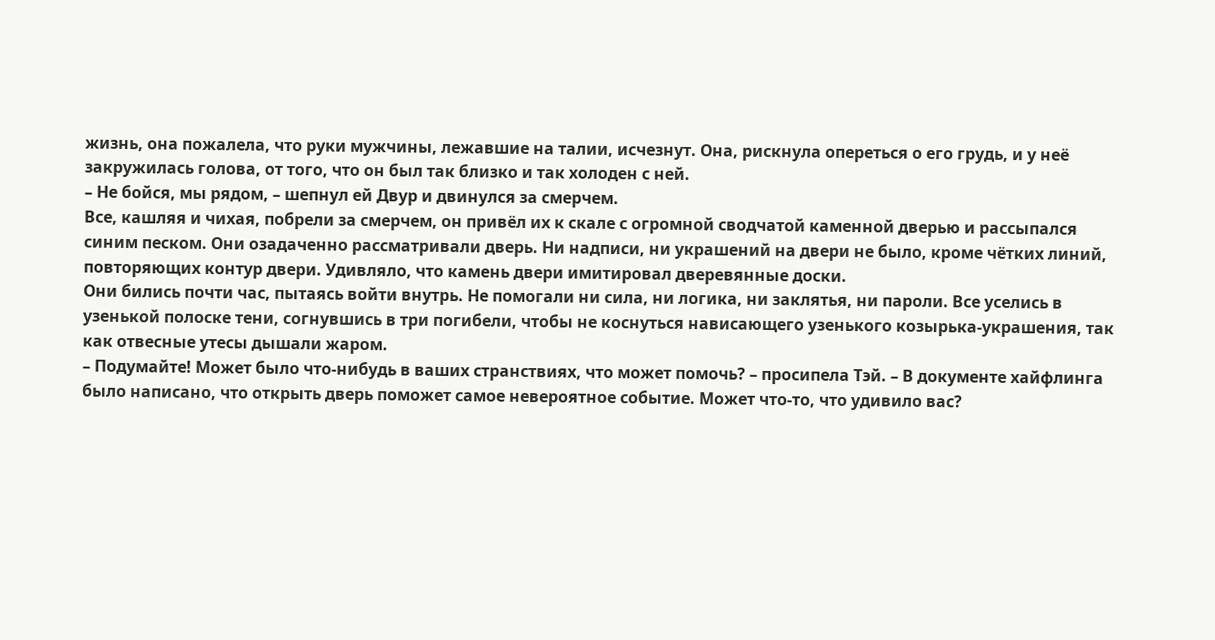жизнь, она пожалела, что руки мужчины, лежавшие на талии, исчезнут. Она, рискнула опереться о его грудь, и у неё закружилась голова, от того, что он был так близко и так холоден с ней.
– Не бойся, мы рядом, – шепнул ей Двур и двинулся за смерчем.
Все, кашляя и чихая, побрели за смерчем, он привёл их к скале с огромной сводчатой каменной дверью и рассыпался синим песком. Они озадаченно рассматривали дверь. Ни надписи, ни украшений на двери не было, кроме чётких линий, повторяющих контур двери. Удивляло, что камень двери имитировал дверевянные доски.
Они бились почти час, пытаясь войти внутрь. Не помогали ни сила, ни логика, ни заклятья, ни пароли. Все уселись в узенькой полоске тени, согнувшись в три погибели, чтобы не коснуться нависающего узенького козырька-украшения, так как отвесные утесы дышали жаром.
– Подумайте! Может было что-нибудь в ваших странствиях, что может помочь? – просипела Тэй. – В документе хайфлинга было написано, что открыть дверь поможет самое невероятное событие. Может что-то, что удивило вас?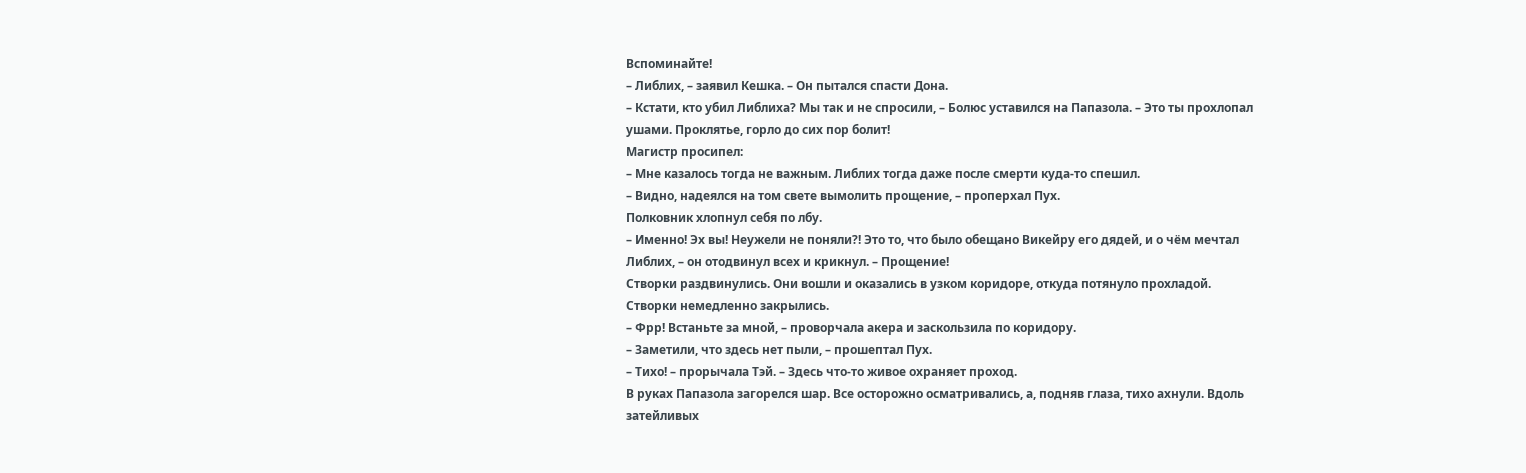Вспоминайте!
– Либлих, – заявил Кешка. – Он пытался спасти Дона.
– Кстати, кто убил Либлиха? Мы так и не спросили, – Болюс уставился на Папазола. – Это ты прохлопал ушами. Проклятье, горло до сих пор болит!
Магистр просипел:
– Мне казалось тогда не важным. Либлих тогда даже после смерти куда-то спешил.
– Видно, надеялся на том свете вымолить прощение, – проперхал Пух.
Полковник хлопнул себя по лбу.
– Именно! Эх вы! Неужели не поняли?! Это то, что было обещано Викейру его дядей, и о чём мечтал Либлих, – он отодвинул всех и крикнул. – Прощение!
Створки раздвинулись. Они вошли и оказались в узком коридоре, откуда потянуло прохладой. Створки немедленно закрылись.
– Фрр! Встаньте за мной, – проворчала акера и заскользила по коридору.
– Заметили, что здесь нет пыли, – прошептал Пух.
– Тихо! – прорычала Тэй. – Здесь что-то живое охраняет проход.
В руках Папазола загорелся шар. Все осторожно осматривались, а, подняв глаза, тихо ахнули. Вдоль затейливых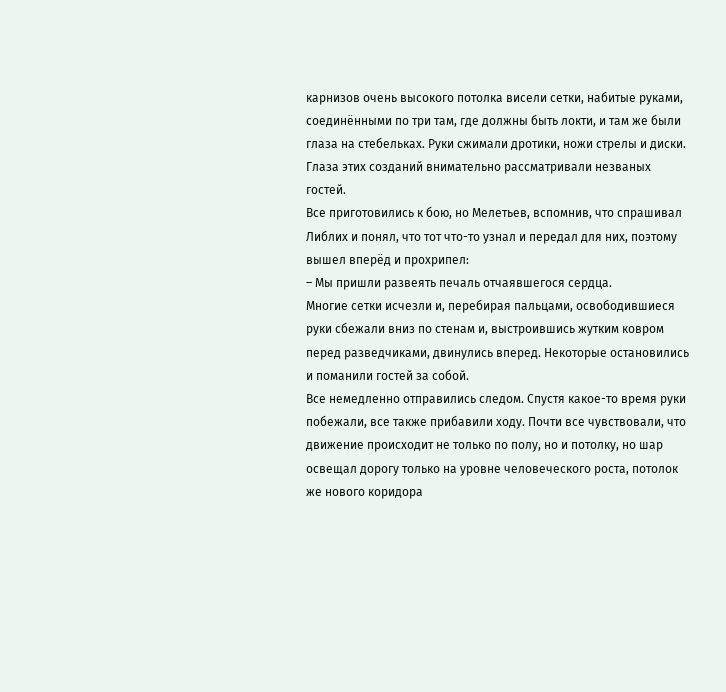карнизов очень высокого потолка висели сетки, набитые руками, соединёнными по три там, где должны быть локти, и там же были глаза на стебельках. Руки сжимали дротики, ножи стрелы и диски. Глаза этих созданий внимательно рассматривали незваных гостей.
Все приготовились к бою, но Мелетьев, вспомнив, что спрашивал Либлих и понял, что тот что-то узнал и передал для них, поэтому вышел вперёд и прохрипел:
– Мы пришли развеять печаль отчаявшегося сердца.
Многие сетки исчезли и, перебирая пальцами, освободившиеся руки сбежали вниз по стенам и, выстроившись жутким ковром перед разведчиками, двинулись вперед. Некоторые остановились и поманили гостей за собой.
Все немедленно отправились следом. Спустя какое-то время руки побежали, все также прибавили ходу. Почти все чувствовали, что движение происходит не только по полу, но и потолку, но шар освещал дорогу только на уровне человеческого роста, потолок же нового коридора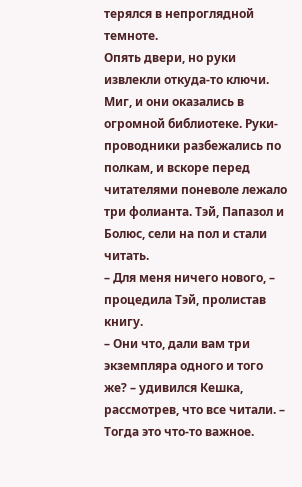терялся в непроглядной темноте.
Опять двери, но руки извлекли откуда-то ключи. Миг, и они оказались в огромной библиотеке. Руки-проводники разбежались по полкам, и вскоре перед читателями поневоле лежало три фолианта. Тэй, Папазол и Болюс, сели на пол и стали читать.
– Для меня ничего нового, – процедила Тэй, пролистав книгу.
– Они что, дали вам три экземпляра одного и того же? – удивился Кешка, рассмотрев, что все читали. – Тогда это что-то важное.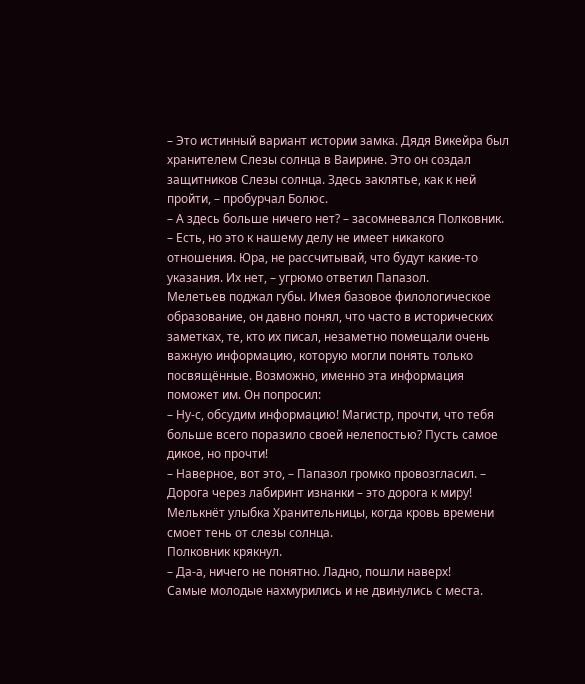– Это истинный вариант истории замка. Дядя Викейра был хранителем Слезы солнца в Ваирине. Это он создал защитников Слезы солнца. Здесь заклятье, как к ней пройти, – пробурчал Болюс.
– А здесь больше ничего нет? – засомневался Полковник.
– Есть, но это к нашему делу не имеет никакого отношения. Юра, не рассчитывай, что будут какие-то указания. Их нет, – угрюмо ответил Папазол.
Мелетьев поджал губы. Имея базовое филологическое образование, он давно понял, что часто в исторических заметках, те, кто их писал, незаметно помещали очень важную информацию, которую могли понять только посвящённые. Возможно, именно эта информация поможет им. Он попросил:
– Ну-с, обсудим информацию! Магистр, прочти, что тебя больше всего поразило своей нелепостью? Пусть самое дикое, но прочти!
– Наверное, вот это, – Папазол громко провозгласил. – Дорога через лабиринт изнанки – это дорога к миру! Мелькнёт улыбка Хранительницы, когда кровь времени смоет тень от слезы солнца.
Полковник крякнул.
– Да-а, ничего не понятно. Ладно, пошли наверх!
Самые молодые нахмурились и не двинулись с места.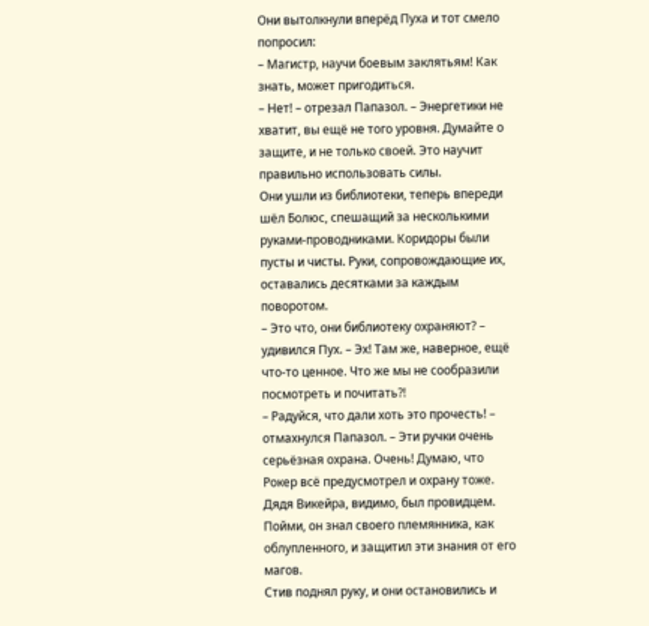Они вытолкнули вперёд Пуха и тот смело попросил:
– Магистр, научи боевым заклятьям! Как знать, может пригодиться.
– Нет! – отрезал Папазол. – Энергетики не хватит, вы ещё не того уровня. Думайте о защите, и не только своей. Это научит правильно использовать силы.
Они ушли из библиотеки, теперь впереди шёл Болюс, спешащий за несколькими руками-проводниками. Коридоры были пусты и чисты. Руки, сопровождающие их, оставались десятками за каждым поворотом.
– Это что, они библиотеку охраняют? – удивился Пух. – Эх! Там же, наверное, ещё что-то ценное. Что же мы не сообразили посмотреть и почитать?!
– Радуйся, что дали хоть это прочесть! – отмахнулся Папазол. – Эти ручки очень серьёзная охрана. Очень! Думаю, что Рокер всё предусмотрел и охрану тоже. Дядя Викейра, видимо, был провидцем. Пойми, он знал своего племянника, как облупленного, и защитил эти знания от его магов.
Стив поднял руку, и они остановились и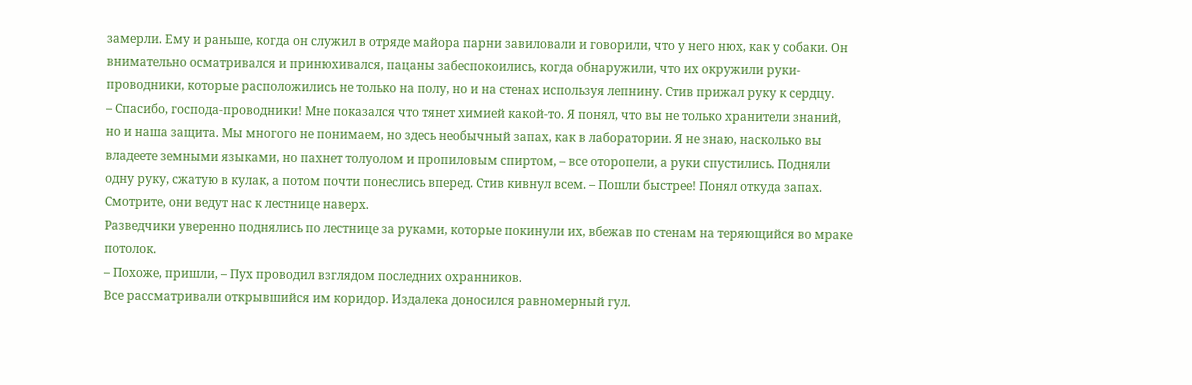замерли. Ему и раньше, когда он служил в отряде майора парни завиловали и говорили, что у него нюх, как у собаки. Он внимательно осматривался и принюхивался, пацаны забеспокоились, когда обнаружили, что их окружили руки-проводники, которые расположились не только на полу, но и на стенах используя лепнину. Стив прижал руку к сердцу.
– Спасибо, господа-проводники! Мне показался что тянет химией какой-то. Я понял, что вы не только хранители знаний, но и наша защита. Мы многого не понимаем, но здесь необычный запах, как в лаборатории. Я не знаю, насколько вы владеете земными языками, но пахнет толуолом и пропиловым спиртом, – все оторопели, а руки спустились. Подняли одну руку, сжатую в кулак, а потом почти понеслись вперед. Стив кивнул всем. – Пошли быстрее! Понял откуда запах. Смотрите, они ведут нас к лестнице наверх.
Разведчики уверенно поднялись по лестнице за руками, которые покинули их, вбежав по стенам на теряющийся во мраке потолок.
– Похоже, пришли, – Пух проводил взглядом последних охранников.
Все рассматривали открывшийся им коридор. Издалека доносился равномерный гул.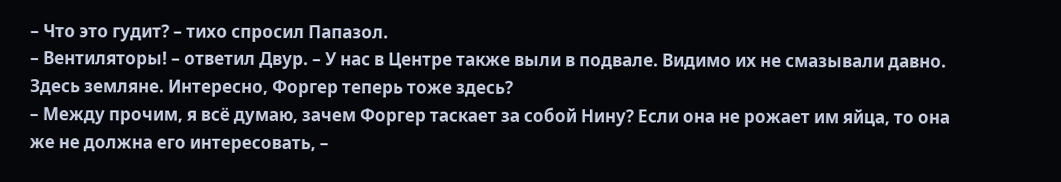– Что это гудит? – тихо спросил Папазол.
– Вентиляторы! – ответил Двур. – У нас в Центре также выли в подвале. Видимо их не смазывали давно. Здесь земляне. Интересно, Форгер теперь тоже здесь?
– Между прочим, я всё думаю, зачем Форгер таскает за собой Нину? Если она не рожает им яйца, то она же не должна его интересовать, –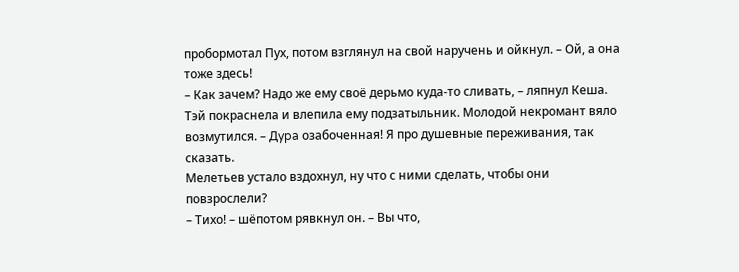пробормотал Пух, потом взглянул на свой наручень и ойкнул. – Ой, а она тоже здесь!
– Как зачем? Надо же ему своё дepьмo куда-то сливать, – ляпнул Кеша. Тэй покраснела и влепила ему подзатыльник. Молодой некромант вяло возмутился. – Дypa озабоченная! Я про душевные переживания, так сказать.
Мелетьев устало вздохнул, ну что с ними сделать, чтобы они повзрослели?
– Тихо! – шёпотом рявкнул он. – Вы что,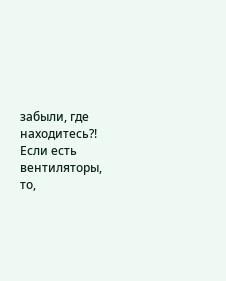забыли, где находитесь?! Если есть вентиляторы, то,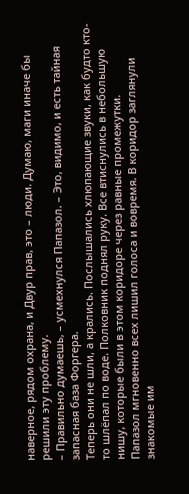наверное, рядом охрана, и Двур прав, это – люди. Думаю, маги иначе бы решили эту проблему.
– Правильно думаешь, – усмехнулся Папазол. – Это, видимо, и есть тайная запасная база Форгера.
Теперь они не шли, а крались. Послышались хлюпающие звуки, как будто кто-то шлёпал по воде. Полковник поднял руку. Все втиснулись в небольшую нишу, которые были в этом коридоре через равные промежутки.
Папазол мгновенно всех лишил голоса и вовремя. В коридор заглянули знакомые им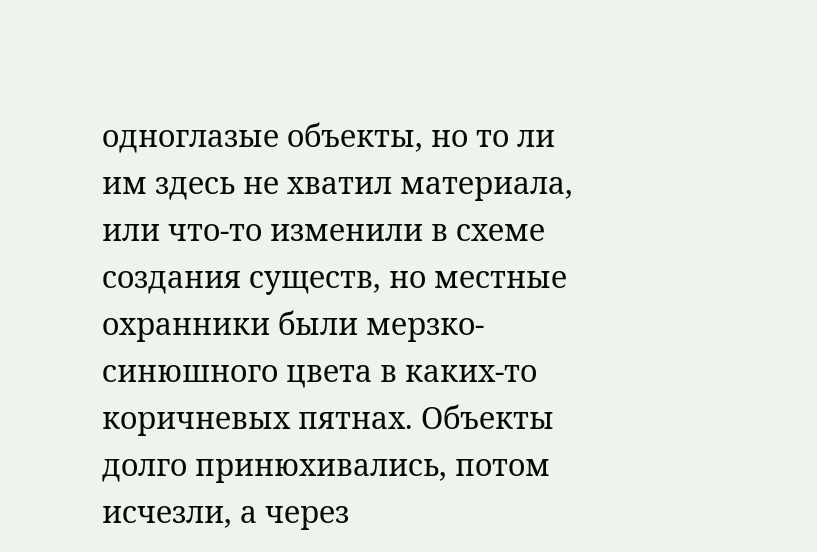одноглазые объекты, но то ли им здесь не хватил материала, или что-то изменили в схеме создания существ, но местные охранники были мерзко-синюшного цвета в каких-то коричневых пятнах. Объекты долго принюхивались, потом исчезли, а через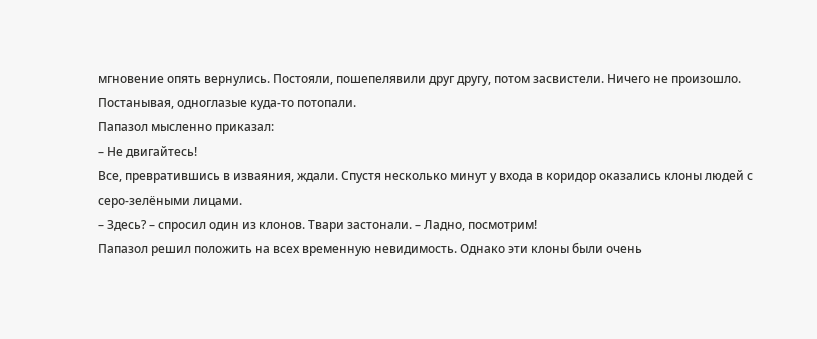мгновение опять вернулись. Постояли, пошепелявили друг другу, потом засвистели. Ничего не произошло. Постанывая, одноглазые куда-то потопали.
Папазол мысленно приказал:
– Не двигайтесь!
Все, превратившись в изваяния, ждали. Спустя несколько минут у входа в коридор оказались клоны людей с серо-зелёными лицами.
– Здесь? – спросил один из клонов. Твари застонали. – Ладно, посмотрим!
Папазол решил положить на всех временную невидимость. Однако эти клоны были очень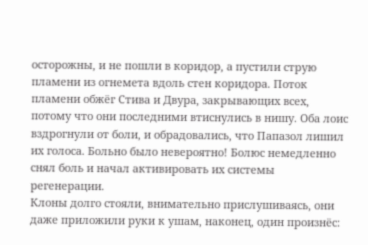осторожны, и не пошли в коридор, а пустили струю пламени из огнемета вдоль стен коридора. Поток пламени обжёг Стива и Двура, закрывающих всех, потому что они последними втиснулись в нишу. Оба лоис вздрогнули от боли, и обрадовались, что Папазол лишил их голоса. Больно было невероятно! Болюс немедленно снял боль и начал активировать их системы регенерации.
Клоны долго стояли, внимательно прислушиваясь, они даже приложили руки к ушам, наконец, один произнёс: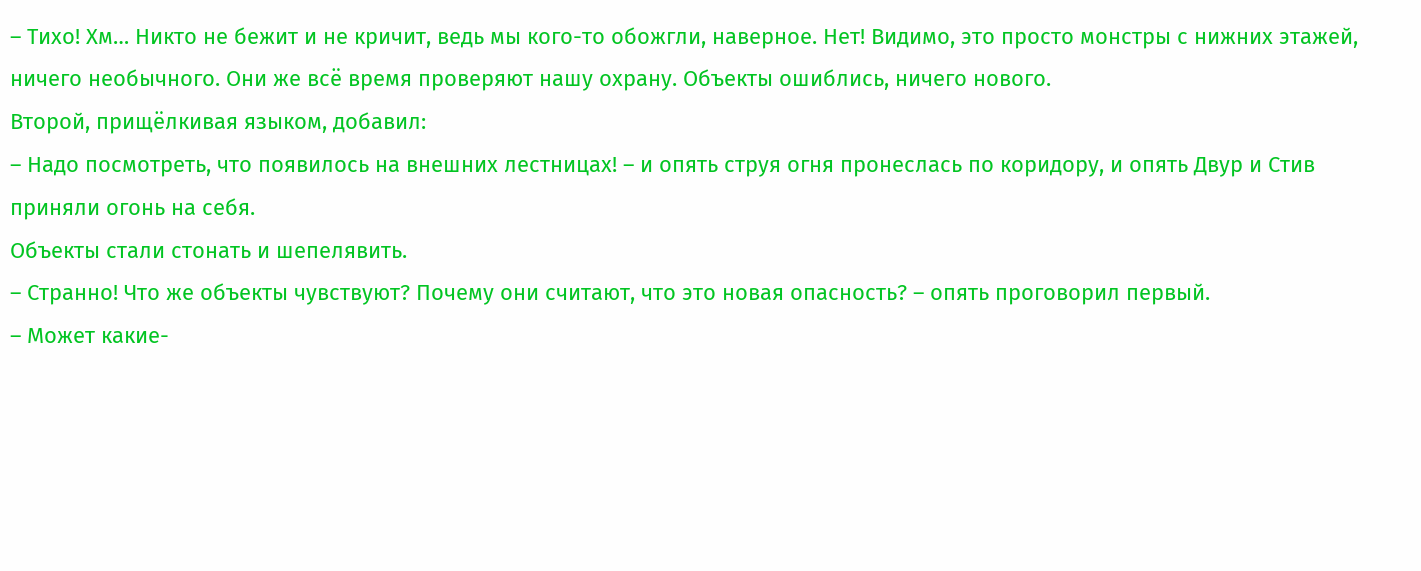– Тихо! Хм… Никто не бежит и не кричит, ведь мы кого-то обожгли, наверное. Нет! Видимо, это просто монстры с нижних этажей, ничего необычного. Они же всё время проверяют нашу охрану. Объекты ошиблись, ничего нового.
Второй, прищёлкивая языком, добавил:
– Надо посмотреть, что появилось на внешних лестницах! – и опять струя огня пронеслась по коридору, и опять Двур и Стив приняли огонь на себя.
Объекты стали стонать и шепелявить.
– Странно! Что же объекты чувствуют? Почему они считают, что это новая опасность? – опять проговорил первый.
– Может какие-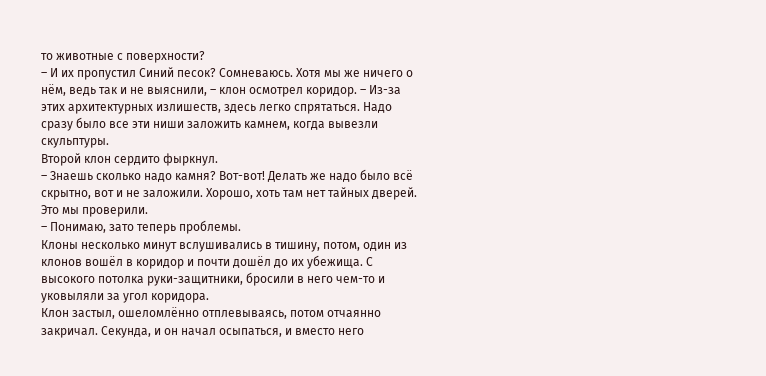то животные с поверхности?
– И их пропустил Синий песок? Сомневаюсь. Хотя мы же ничего о нём, ведь так и не выяснили, – клон осмотрел коридор. – Из-за этих архитектурных излишеств, здесь легко спрятаться. Надо сразу было все эти ниши заложить камнем, когда вывезли скульптуры.
Второй клон сердито фыркнул.
– Знаешь сколько надо камня? Вот-вот! Делать же надо было всё скрытно, вот и не заложили. Хорошо, хоть там нет тайных дверей. Это мы проверили.
– Понимаю, зато теперь проблемы.
Клоны несколько минут вслушивались в тишину, потом, один из клонов вошёл в коридор и почти дошёл до их убежища. С высокого потолка руки-защитники, бросили в него чем-то и уковыляли за угол коридора.
Клон застыл, ошеломлённо отплевываясь, потом отчаянно закричал. Секунда, и он начал осыпаться, и вместо него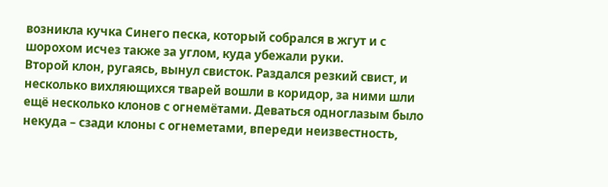возникла кучка Синего песка, который собрался в жгут и с шорохом исчез также за углом, куда убежали руки.
Второй клон, ругаясь, вынул свисток. Раздался резкий свист, и несколько вихляющихся тварей вошли в коридор, за ними шли ещё несколько клонов с огнемётами. Деваться одноглазым было некуда – сзади клоны с огнеметами, впереди неизвестность,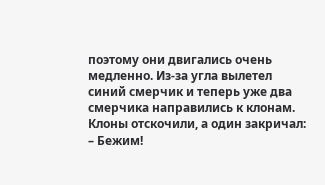поэтому они двигались очень медленно. Из-за угла вылетел синий смерчик и теперь уже два смерчика направились к клонам.
Клоны отскочили, а один закричал:
– Бежим!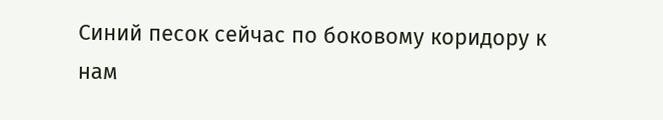Синий песок сейчас по боковому коридору к нам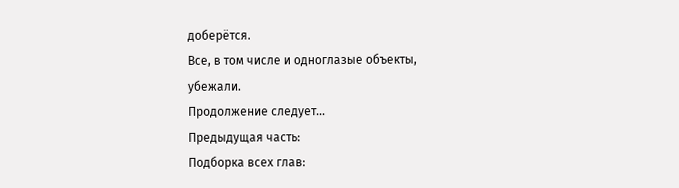доберётся.
Все, в том числе и одноглазые объекты, убежали.
Продолжение следует…
Предыдущая часть:
Подборка всех глав: